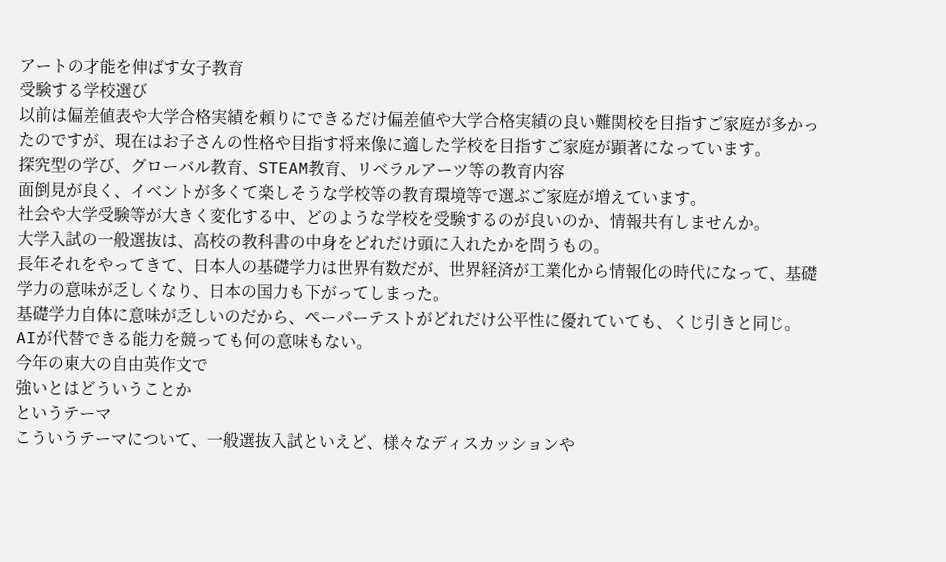アートの才能を伸ばす女子教育
受験する学校選び
以前は偏差値表や大学合格実績を頼りにできるだけ偏差値や大学合格実績の良い難関校を目指すご家庭が多かったのですが、現在はお子さんの性格や目指す将来像に適した学校を目指すご家庭が顕著になっています。
探究型の学び、グローバル教育、STEAM教育、リベラルアーツ等の教育内容
面倒見が良く、イベントが多くて楽しそうな学校等の教育環境等で選ぶご家庭が増えています。
社会や大学受験等が大きく変化する中、どのような学校を受験するのが良いのか、情報共有しませんか。
大学入試の一般選抜は、高校の教科書の中身をどれだけ頭に入れたかを問うもの。
長年それをやってきて、日本人の基礎学力は世界有数だが、世界経済が工業化から情報化の時代になって、基礎学力の意味が乏しくなり、日本の国力も下がってしまった。
基礎学力自体に意味が乏しいのだから、ペーパーテストがどれだけ公平性に優れていても、くじ引きと同じ。
AIが代替できる能力を競っても何の意味もない。
今年の東大の自由英作文で
強いとはどういうことか
というテーマ
こういうテーマについて、一般選抜入試といえど、様々なディスカッションや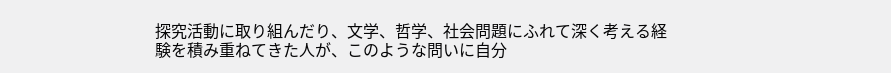探究活動に取り組んだり、文学、哲学、社会問題にふれて深く考える経験を積み重ねてきた人が、このような問いに自分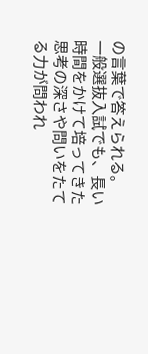の言葉で答えられる。
一般選抜入試でも、長い時間をかけて培ってきた思考の深さや問いをたてる力が問われ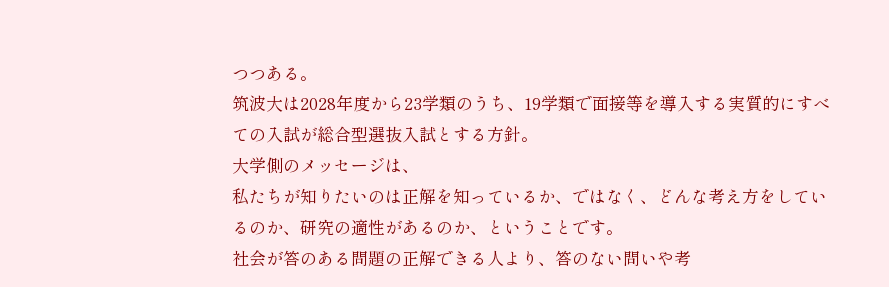つつある。
筑波大は2028年度から23学類のうち、19学類で面接等を導入する実質的にすべての入試が総合型選抜入試とする方針。
大学側のメッセージは、
私たちが知りたいのは正解を知っているか、ではなく、どんな考え方をしているのか、研究の適性があるのか、ということです。
社会が答のある問題の正解できる人より、答のない問いや考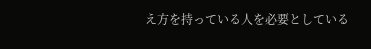え方を持っている人を必要としている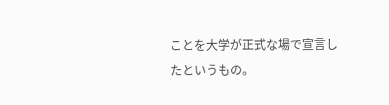ことを大学が正式な場で宣言したというもの。